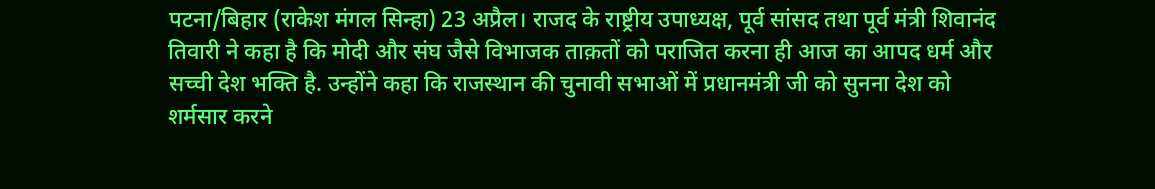पटना/बिहार (राकेश मंगल सिन्हा) 23 अप्रैल। राजद के राष्ट्रीय उपाध्यक्ष, पूर्व सांसद तथा पूर्व मंत्री शिवानंद तिवारी ने कहा है कि मोदी और संघ जैसे विभाजक ताक़तों को पराजित करना ही आज का आपद धर्म और सच्ची देश भक्ति है. उन्होंने कहा कि राजस्थान की चुनावी सभाओं में प्रधानमंत्री जी को सुनना देश को शर्मसार करने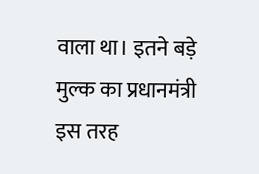वाला था। इतने बड़े मुल्क का प्रधानमंत्री इस तरह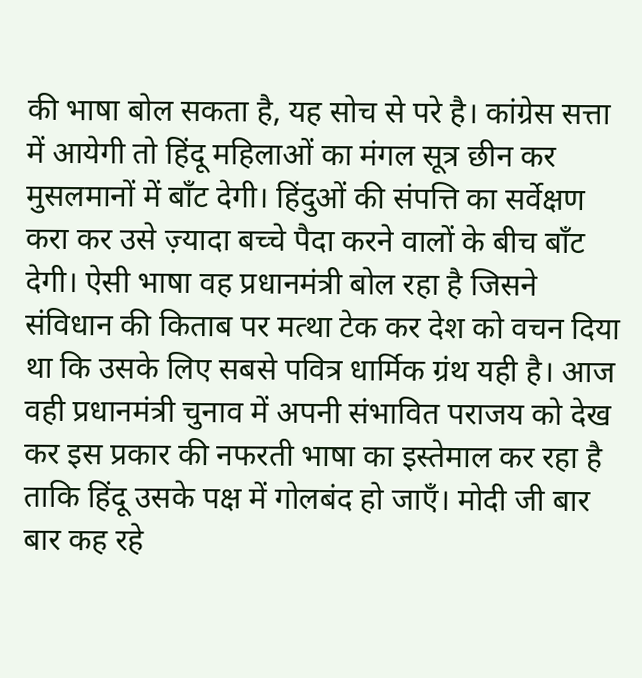की भाषा बोल सकता है, यह सोच से परे है। कांग्रेस सत्ता में आयेगी तो हिंदू महिलाओं का मंगल सूत्र छीन कर मुसलमानों में बाँट देगी। हिंदुओं की संपत्ति का सर्वेक्षण करा कर उसे ज़्यादा बच्चे पैदा करने वालों के बीच बाँट देगी। ऐसी भाषा वह प्रधानमंत्री बोल रहा है जिसने संविधान की किताब पर मत्था टेक कर देश को वचन दिया था कि उसके लिए सबसे पवित्र धार्मिक ग्रंथ यही है। आज वही प्रधानमंत्री चुनाव में अपनी संभावित पराजय को देख कर इस प्रकार की नफरती भाषा का इस्तेमाल कर रहा है ताकि हिंदू उसके पक्ष में गोलबंद हो जाएँ। मोदी जी बार बार कह रहे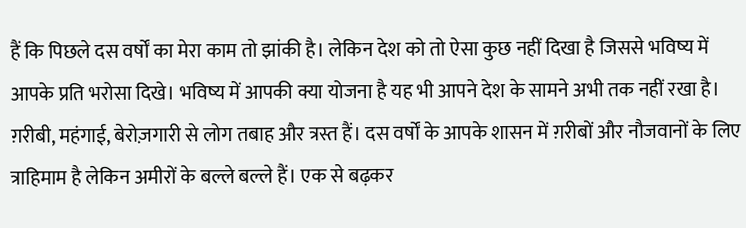हैं कि पिछले दस वर्षों का मेरा काम तो झांकी है। लेकिन देश को तो ऐसा कुछ नहीं दिखा है जिससे भविष्य में आपके प्रति भरोसा दिखे। भविष्य में आपकी क्या योजना है यह भी आपने देश के सामने अभी तक नहीं रखा है। ग़रीबी, महंगाई, बेरोज़गारी से लोग तबाह और त्रस्त हैं। दस वर्षों के आपके शासन में ग़रीबों और नौजवानों के लिए त्राहिमाम है लेकिन अमीरों के बल्ले बल्ले हैं। एक से बढ़कर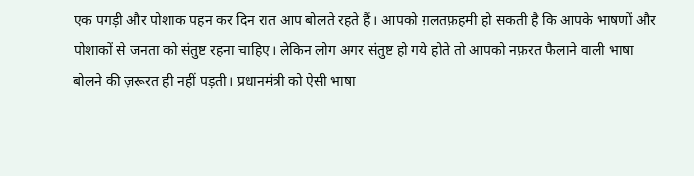एक पगड़ी और पोशाक पहन कर दिन रात आप बोलते रहते हैं। आपको ग़लतफ़हमी हो सकती है कि आपके भाषणों और पोशाकों से जनता को संतुष्ट रहना चाहिए। लेकिन लोग अगर संतुष्ट हो गये होते तो आपको नफ़रत फैलाने वाली भाषा बोलने की ज़रूरत ही नहीं पड़ती। प्रधानमंत्री को ऐसी भाषा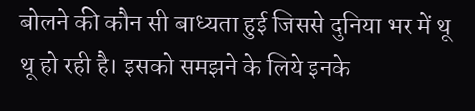बोलने की कौन सी बाध्यता हुई जिससे दुनिया भर में थू थू हो रही है। इसको समझने के लिये इनके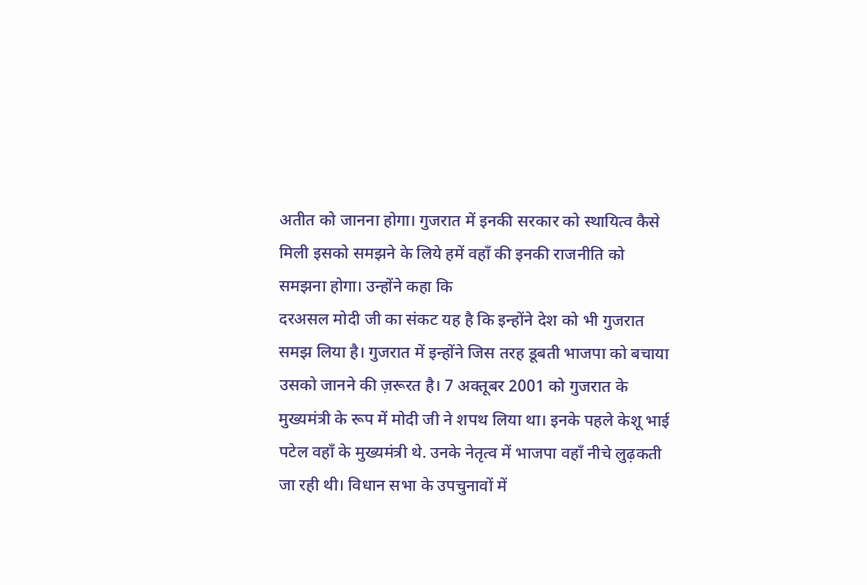अतीत को जानना होगा। गुजरात में इनकी सरकार को स्थायित्व कैसे मिली इसको समझने के लिये हमें वहाँ की इनकी राजनीति को समझना होगा। उन्होंने कहा कि
दरअसल मोदी जी का संकट यह है कि इन्होंने देश को भी गुजरात समझ लिया है। गुजरात में इन्होंने जिस तरह डूबती भाजपा को बचाया उसको जानने की ज़रूरत है। 7 अक्तूबर 2001 को गुजरात के मुख्यमंत्री के रूप में मोदी जी ने शपथ लिया था। इनके पहले केशू भाई पटेल वहाँ के मुख्यमंत्री थे. उनके नेतृत्व में भाजपा वहाँ नीचे लुढ़कती जा रही थी। विधान सभा के उपचुनावों में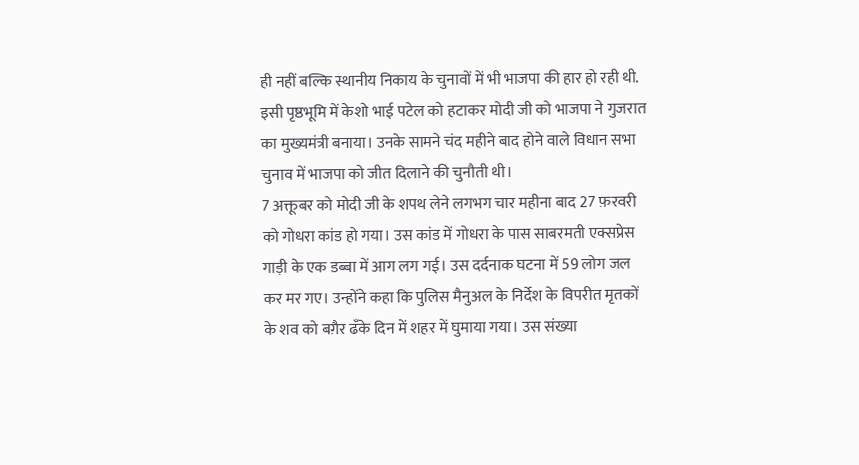ही नहीं बल्कि स्थानीय निकाय के चुनावों में भी भाजपा की हार हो रही थी. इसी पृष्ठभूमि में केशो भाई पटेल को हटाकर मोदी जी को भाजपा ने गुजरात का मुख्यमंत्री बनाया। उनके सामने चंद महीने बाद होने वाले विधान सभा चुनाव में भाजपा को जीत दिलाने की चुनौती थी।
7 अक्तूबर को मोदी जी के शपथ लेने लगभग चार महीना बाद 27 फ़रवरी को गोधरा कांड हो गया। उस कांड में गोधरा के पास साबरमती एक्सप्रेस गाड़ी के एक डब्बा में आग लग गई। उस दर्दनाक घटना में 59 लोग जल कर मर गए। उन्होंने कहा कि पुलिस मैनुअल के निर्देश के विपरीत मृतकों के शव को बग़ैर ढँके दिन में शहर में घुमाया गया। उस संख्या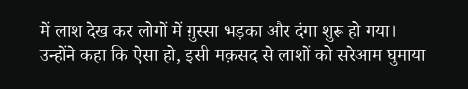में लाश देख कर लोगों में ग़ुस्सा भड़का और दंगा शुरू हो गया। उन्होंने कहा कि ऐसा हो, इसी मक़सद से लाशों को सरेआम घुमाया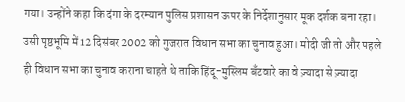गया। उन्होंने कहा कि दंगा के दरम्यान पुलिस प्रशासन ऊपर के निर्देशानुसार मूक दर्शक बना रहा।
उसी पृष्ठभूमि में 12 दिसंबर 2002 को गुजरात विधान सभा का चुनाव हुआ। मोदी जी तो और पहले ही विधान सभा का चुनाव कराना चाहते थे ताकि हिंदू-मुस्लिम बँटवारे का वे ज़्यादा से ज़्यादा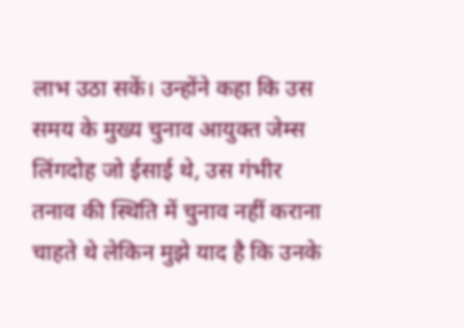लाभ उठा सकें। उन्होंने कहा कि उस समय के मुख्य चुनाव आयुक्त जेम्स लिंगदोह जो ईसाई थे, उस गंभीर तनाव की स्थिति में चुनाव नहीं कराना चाहते थे लेकिन मुझे याद है कि उनके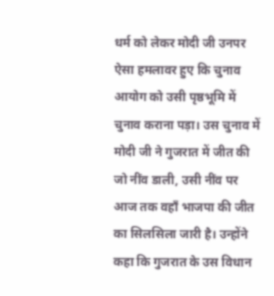धर्म को लेकर मोदी जी उनपर ऐसा हमलावर हुए कि चुनाव आयोग को उसी पृष्ठभूमि में चुनाव कराना पड़ा। उस चुनाव में मोदी जी ने गुजरात में जीत की जो नींव डाली, उसी नींव पर आज तक वहाँ भाजपा की जीत का सिलसिला जारी है। उन्होंने कहा कि गुजरात के उस विधान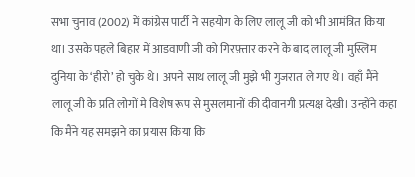सभा चुनाव (2002) में कांग्रेस पार्टी ने सहयोग के लिए लालू जी को भी आमंत्रित किया था। उसके पहले बिहार में आडवाणी जी को गिरफ़्तार करने के बाद लालू जी मुस्लिम दुनिया के ‘हीरो’ हो चुके थे। अपने साथ लालू जी मुझे भी गुजरात ले गए थे। वहाँ मैंने लालू जी के प्रति लोगों मे विशेष रूप से मुसलमानों की दीवानगी प्रत्यक्ष देखी। उन्होंने कहा कि मैंने यह समझने का प्रयास किया कि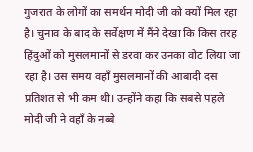गुजरात के लोगों का समर्थन मोदी जी को क्यों मिल रहा है। चुनाव के बाद के सर्वेक्षण में मैंने देखा कि किस तरह हिंदुओं को मुसलमानों से डरवा कर उनका वोट लिया जा रहा है। उस समय वहाँ मुसलमानों की आबादी दस प्रतिशत से भी कम थी। उन्होंने कहा कि सबसे पहले मोदी जी ने वहाँ के नब्बे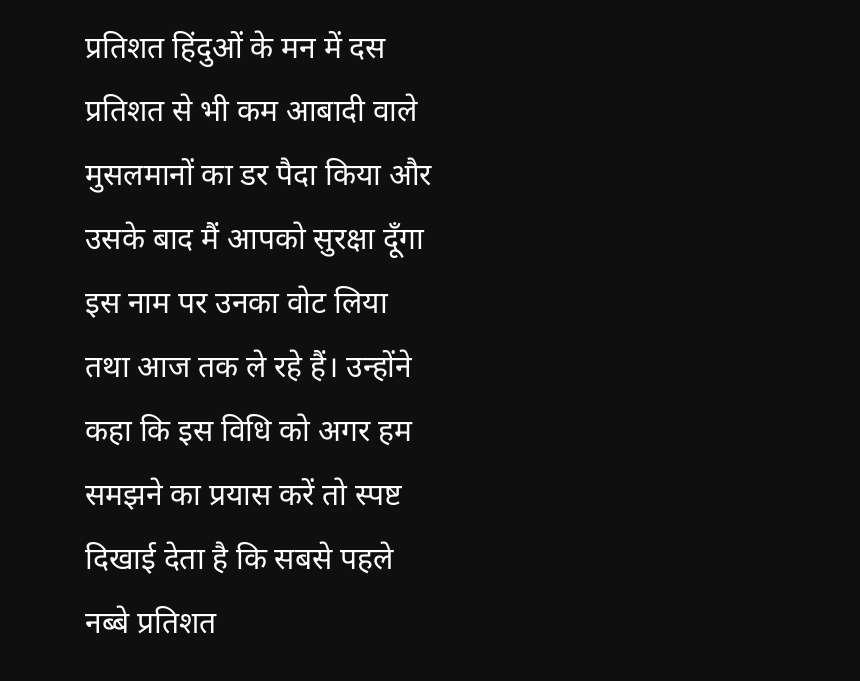प्रतिशत हिंदुओं के मन में दस प्रतिशत से भी कम आबादी वाले मुसलमानों का डर पैदा किया और उसके बाद मैं आपको सुरक्षा दूँगा इस नाम पर उनका वोट लिया तथा आज तक ले रहे हैं। उन्होंने कहा कि इस विधि को अगर हम समझने का प्रयास करें तो स्पष्ट दिखाई देता है कि सबसे पहले नब्बे प्रतिशत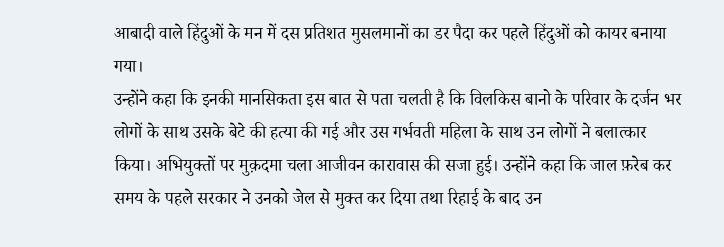आबादी वाले हिंदुओं के मन में दस प्रतिशत मुसलमानों का डर पैदा कर पहले हिंदुओं को कायर बनाया गया।
उन्होंने कहा कि इनकी मानसिकता इस बात से पता चलती है कि विलकिस बानो के परिवार के दर्जन भर लोगों के साथ उसके बेटे की हत्या की गई और उस गर्भवती महिला के साथ उन लोगों ने बलात्कार किया। अभियुक्तों पर मुक़दमा चला आजीवन कारावास की सजा हुई। उन्होंने कहा कि जाल फ़रेब कर समय के पहले सरकार ने उनको जेल से मुक्त कर दिया तथा रिहाई के बाद उन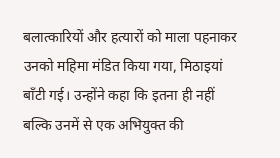बलात्कारियों और हत्यारों को माला पहनाकर उनको महिमा मंडित किया गया, मिठाइयां बाँटी गई। उन्होंने कहा कि इतना ही नहीं बल्कि उनमें से एक अभियुक्त की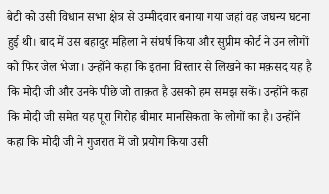बेटी को उसी विधान सभा क्षेत्र से उम्मीदवार बनाया गया जहां वह जघन्य घटना हुई थी। बाद में उस बहादुर महिला ने संघर्ष किया और सुप्रीम कोर्ट ने उन लोगों को फिर जेल भेजा। उन्होंने कहा कि इतना विस्तार से लिखने का मक़सद यह है कि मोदी जी और उनके पीछे जो ताक़त है उसको हम समझ सकें। उन्होंने कहा कि मोदी जी समेत यह पूरा गिरोह बीमार मानसिकता के लोगों का है। उन्होंने कहा कि मोदी जी ने गुजरात में जो प्रयोग किया उसी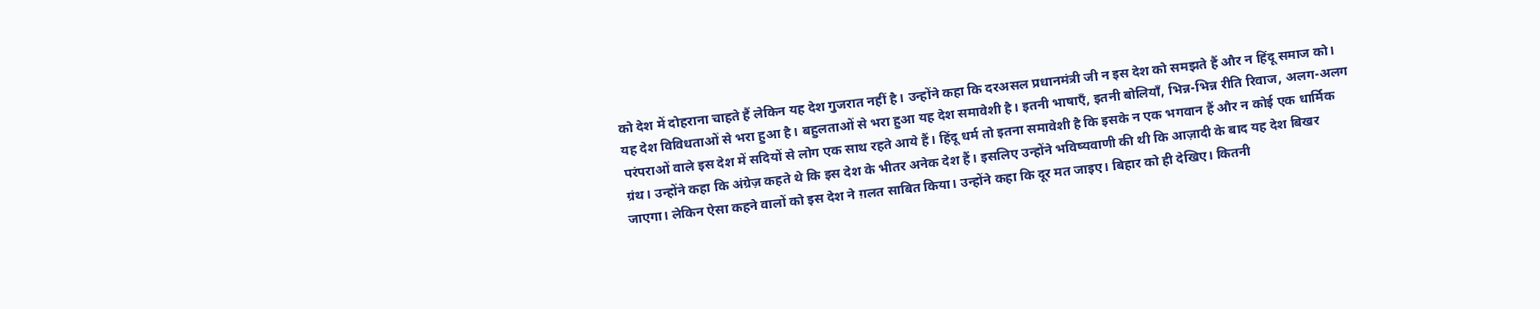को देश में दोहराना चाहते हैं लेकिन यह देश गुजरात नहीं है। उन्होंने कहा कि दरअसल प्रधानमंत्री जी न इस देश को समझते हैं और न हिंदू समाज को। यह देश विविधताओं से भरा हुआ है। बहुलताओं से भरा हुआ यह देश समावेशी है। इतनी भाषाएँ, इतनी बोलियाँ, भिन्न-भिन्न रीति रिवाज, अलग-अलग परंपराओं वाले इस देश में सदियों से लोग एक साथ रहते आये हैं। हिंदू धर्म तो इतना समावेशी है कि इसके न एक भगवान हैं और न कोई एक धार्मिक ग्रंथ। उन्होंने कहा कि अंग्रेज़ कहते थे कि इस देश के भीतर अनेक देश हैं। इसलिए उन्होंने भविष्यवाणी की थी कि आज़ादी के बाद यह देश बिखर जाएगा। लेकिन ऐसा कहने वालों को इस देश ने ग़लत साबित किया। उन्होंने कहा कि दूर मत जाइए। बिहार को ही देखिए। कितनी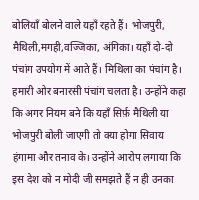बोलियाँ बोलने वाले यहाँ रहते हैं। भोजपुरी, मैथिली,मगही,वज्जिका, अंगिका। यहाँ दो-दो पंचांग उपयोग में आते हैं। मिथिला का पंचांग है। हमारी ओर बनारसी पंचांग चलता है। उन्होंने कहा कि अगर नियम बने कि यहाँ सिर्फ़ मैथिली या भोजपुरी बोली जाएगी तो क्या होगा सिवाय हंगामा और तनाव के। उन्होंने आरोप लगाया कि इस देश को न मोदी जी समझते हैं न ही उनका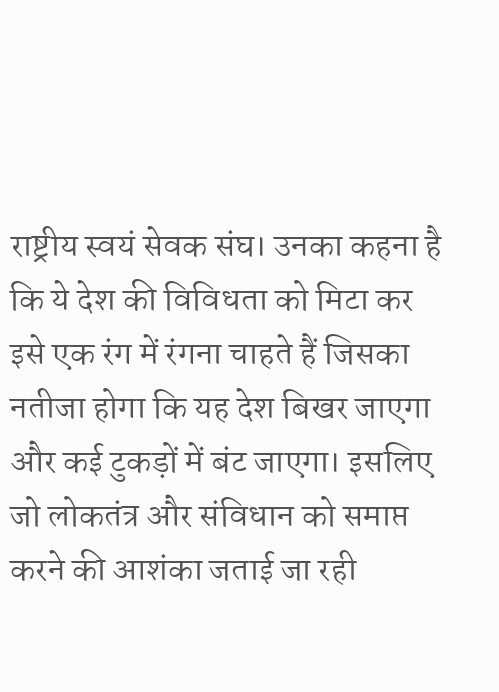राष्ट्रीय स्वयं सेवक संघ। उनका कहना है कि ये देश की विविधता को मिटा कर इसे एक रंग में रंगना चाहते हैं जिसका नतीजा होगा कि यह देश बिखर जाएगा और कई टुकड़ों में बंट जाएगा। इसलिए जो लोकतंत्र और संविधान को समाप्त करने की आशंका जताई जा रही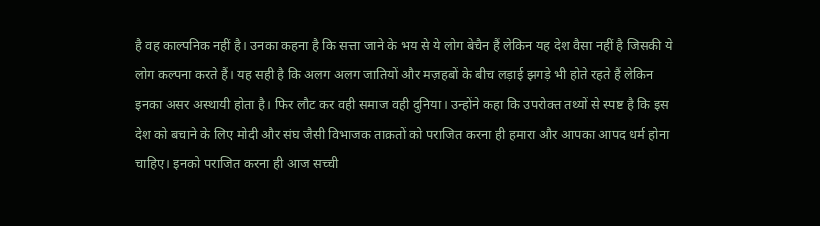है वह काल्पनिक नहीं है। उनका कहना है कि सत्ता जाने के भय से ये लोग बेचैन हैं लेकिन यह देश वैसा नहीं है जिसकी ये लोग कल्पना करते हैं। यह सही है कि अलग अलग जातियों और मज़हबों के बीच लड़ाई झगड़े भी होते रहते हैं लेकिन इनका असर अस्थायी होता है। फिर लौट कर वही समाज वही दुनिया। उन्होंने कहा कि उपरोक्त तथ्यों से स्पष्ट है कि इस देश को बचाने के लिए मोदी और संघ जैसी विभाजक ताक़तों को पराजित करना ही हमारा और आपका आपद धर्म होना चाहिए। इनको पराजित करना ही आज सच्ची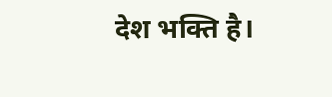देश भक्ति है।